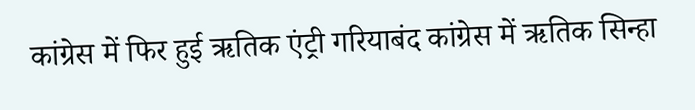कांग्रेस में फिर हुई ऋतिक एंट्री गरियाबंद कांग्रेस में ऋतिक सिन्हा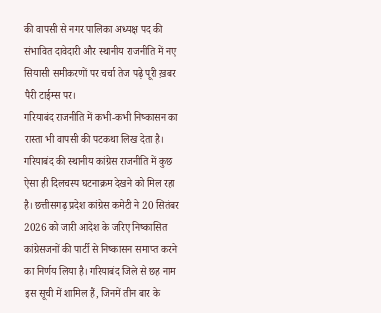की वापसी से नगर पालिका अध्यक्ष पद की संभावित दावेदारी और स्थानीय राजनीति में नए सियासी समीकरणों पर चर्चा तेज पढ़े पूरी ख़बर पैरी टाईम्स पर।
गरियाबंद राजनीति में कभी-कभी निष्कासन का रास्ता भी वापसी की पटकथा लिख देता है। गरियाबंद की स्थानीय कांग्रेस राजनीति में कुछ ऐसा ही दिलचस्प घटनाक्रम देखने को मिल रहा है। छत्तीसगढ़ प्रदेश कांग्रेस कमेटी ने 20 सितंबर 2026 को जारी आदेश के जरिए निष्कासित कांग्रेसजनों की पार्टी से निष्कासन समाप्त करने का निर्णय लिया है। गरियाबंद जिले से छह नाम इस सूची में शामिल हैं, जिनमें तीन बार के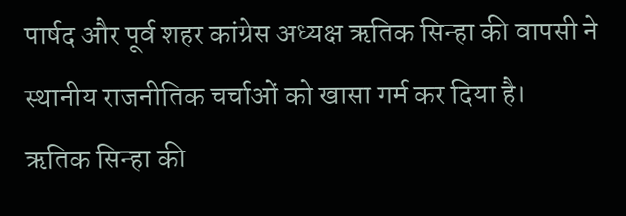पार्षद और पूर्व शहर कांग्रेस अध्यक्ष ऋतिक सिन्हा की वापसी ने स्थानीय राजनीतिक चर्चाओं को खासा गर्म कर दिया है।
ऋतिक सिन्हा की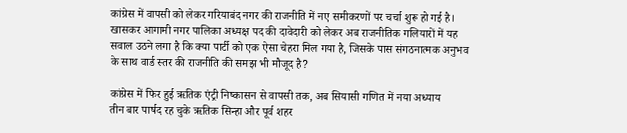कांग्रेस में वापसी को लेकर गरियाबंद नगर की राजनीति में नए समीकरणों पर चर्चा शुरू हो गई है। खासकर आगामी नगर पालिका अध्यक्ष पद की दावेदारी को लेकर अब राजनीतिक गलियारों में यह सवाल उठने लगा है कि क्या पार्टी को एक ऐसा चेहरा मिल गया है, जिसके पास संगठनात्मक अनुभव के साथ वार्ड स्तर की राजनीति की समझ भी मौजूद है?

कांग्रेस में फिर हुई ऋतिक एंट्री निष्कासन से वापसी तक, अब सियासी गणित में नया अध्याय
तीन बार पार्षद रह चुके ऋतिक सिन्हा और पूर्व शहर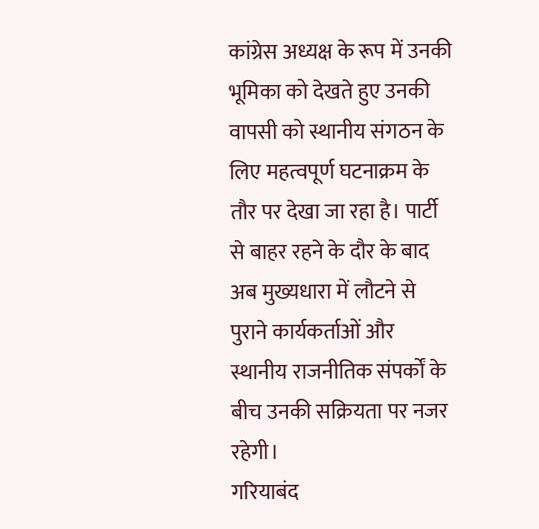कांग्रेस अध्यक्ष के रूप में उनकी भूमिका को देखते हुए उनकी वापसी को स्थानीय संगठन के लिए महत्वपूर्ण घटनाक्रम के तौर पर देखा जा रहा है। पार्टी से बाहर रहने के दौर के बाद अब मुख्यधारा में लौटने से पुराने कार्यकर्ताओं और स्थानीय राजनीतिक संपर्कों के बीच उनकी सक्रियता पर नजर रहेगी।
गरियाबंद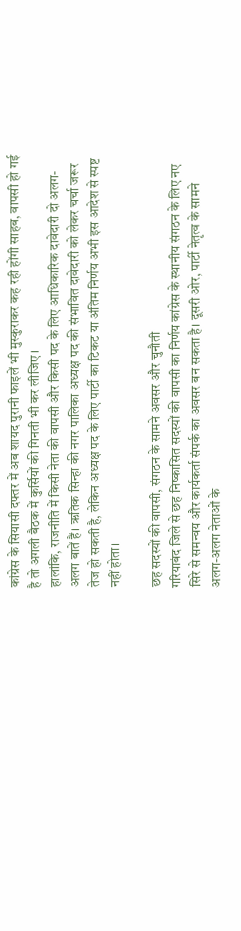कांग्रेस के सियासी दफ्तर में अब शायद पुरानी फाइलें भी मुस्कुराकर कह रही होंगी साहब, वापसी हो गई है तो अगली बैठक में कुर्सियों की गिनती भी कर लीजिए ।
हालांकि, राजनीति में किसी नेता की वापसी और किसी पद के लिए आधिकारिक दावेदारी दो अलग-अलग बातें हैं। ऋतिक सिन्हा की नगर पालिका अध्यक्ष पद की संभावित दावेदारी को लेकर चर्चा जरूर तेज हो सकती है, लेकिन अध्यक्ष पद के लिए पार्टी का टिकट या अंतिम निर्णय अभी इस आदेश से स्पष्ट नहीं होता।

छह सदस्यों की वापसी, संगठन के सामने अवसर और चुनौती
गरियाबंद जिले से छह निष्कासित सदस्यों की वापसी का निर्णय कांग्रेस के स्थानीय संगठन के लिए नए सिरे से समन्वय और कार्यकर्ता संपर्क का अवसर बन सकता है। दूसरी ओर, पार्टी नेतृत्व के सामने अलग-अलग नेताओं के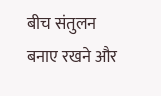बीच संतुलन बनाए रखने और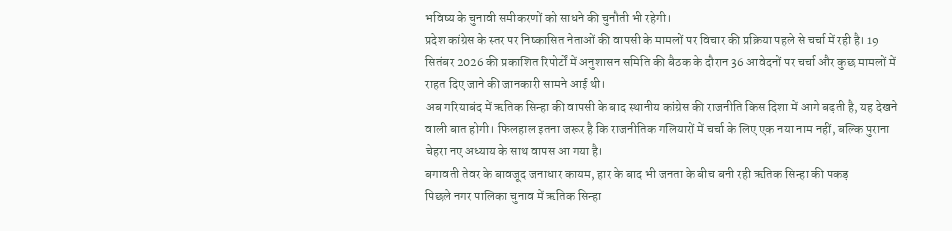भविष्य के चुनावी समीकरणों को साधने की चुनौती भी रहेगी।
प्रदेश कांग्रेस के स्तर पर निष्कासित नेताओं की वापसी के मामलों पर विचार की प्रक्रिया पहले से चर्चा में रही है। 19 सितंबर 2026 की प्रकाशित रिपोर्टों में अनुशासन समिति की बैठक के दौरान 36 आवेदनों पर चर्चा और कुछ मामलों में राहत दिए जाने की जानकारी सामने आई थी।
अब गरियाबंद में ऋतिक सिन्हा की वापसी के बाद स्थानीय कांग्रेस की राजनीति किस दिशा में आगे बढ़ती है, यह देखने वाली बात होगी। फिलहाल इतना जरूर है कि राजनीतिक गलियारों में चर्चा के लिए एक नया नाम नहीं, बल्कि पुराना चेहरा नए अध्याय के साथ वापस आ गया है।
बगावती तेवर के बावजूद जनाधार कायम, हार के बाद भी जनता के बीच बनी रही ऋतिक सिन्हा की पकड़
पिछले नगर पालिका चुनाव में ऋतिक सिन्हा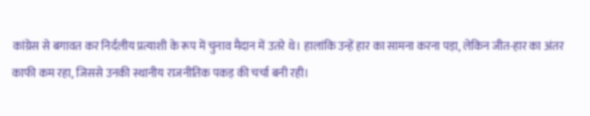कांग्रेस से बगावत कर निर्दलीय प्रत्याशी के रूप में चुनाव मैदान में उतरे थे। हालांकि उन्हें हार का सामना करना पड़ा, लेकिन जीत-हार का अंतर काफी कम रहा, जिससे उनकी स्थानीय राजनीतिक पकड़ की चर्चा बनी रही।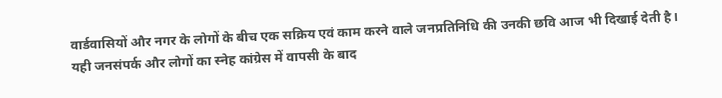वार्डवासियों और नगर के लोगों के बीच एक सक्रिय एवं काम करने वाले जनप्रतिनिधि की उनकी छवि आज भी दिखाई देती है। यही जनसंपर्क और लोगों का स्नेह कांग्रेस में वापसी के बाद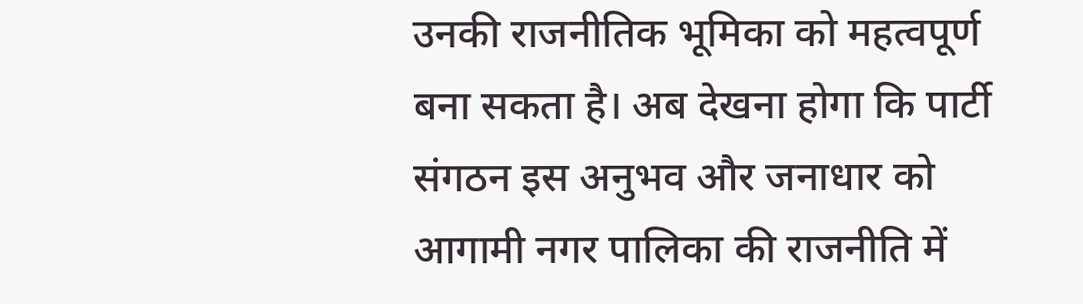उनकी राजनीतिक भूमिका को महत्वपूर्ण बना सकता है। अब देखना होगा कि पार्टी संगठन इस अनुभव और जनाधार को आगामी नगर पालिका की राजनीति में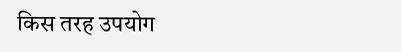किस तरह उपयोग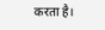करता है।